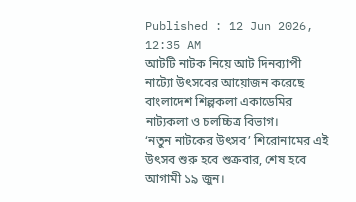Published : 12 Jun 2026, 12:35 AM
আটটি নাটক নিয়ে আট দিনব্যাপী নাট্যো উৎসবের আয়োজন করেছে বাংলাদেশ শিল্পকলা একাডেমির নাট্যকলা ও চলচ্চিত্র বিভাগ।
‘নতুন নাটকের উৎসব’ শিরোনামের এই উৎসব শুরু হবে শুক্রবার, শেষ হবে আগামী ১৯ জুন।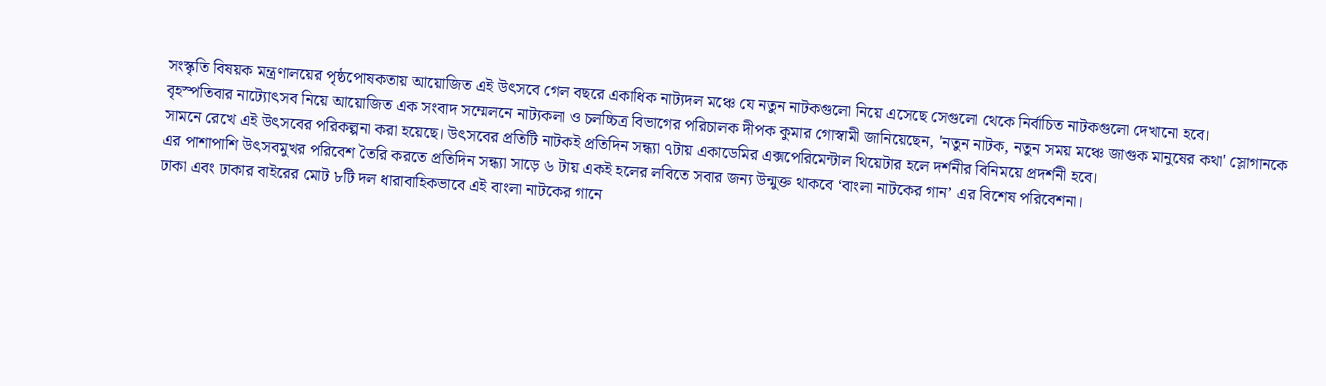সংস্কৃতি বিষয়ক মন্ত্রণালয়ের পৃষ্ঠপোষকতায় আয়োজিত এই উৎসবে গেল বছরে একাধিক নাট্যদল মঞ্চে যে নতুন নাটকগুলো নিয়ে এসেছে সেগুলো থেকে নির্বাচিত নাটকগুলো দেখানো হবে।
বৃহস্পতিবার নাট্যোৎসব নিয়ে আয়োজিত এক সংবাদ সম্মেলনে নাট্যকলা ও চলচ্চিত্র বিভাগের পরিচালক দীপক কুমার গোস্বামী জানিয়েছেন, 'নতুন নাটক, নতুন সময় মঞ্চে জাগুক মানুষের কথা' স্লোগানকে সামনে রেখে এই উৎসবের পরিকল্পনা করা হয়েছে। উৎসবের প্রতিটি নাটকই প্রতিদিন সন্ধ্যা ৭টায় একাডেমির এক্সপেরিমেন্টাল থিয়েটার হলে দর্শনীর বিনিময়ে প্রদর্শনী হবে।
এর পাশাপাশি উৎসবমুখর পরিবেশ তৈরি করতে প্রতিদিন সন্ধ্যা সাড়ে ৬ টায় একই হলের লবিতে সবার জন্য উন্মুক্ত থাকবে ‘বাংলা নাটকের গান’ এর বিশেষ পরিবেশনা।
ঢাকা এবং ঢাকার বাইরের মোট ৮টি দল ধারাবাহিকভাবে এই বাংলা নাটকের গানে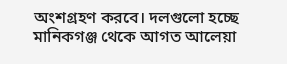অংশগ্রহণ করবে। দলগুলো হচ্ছে মানিকগঞ্জ থেকে আগত আলেয়া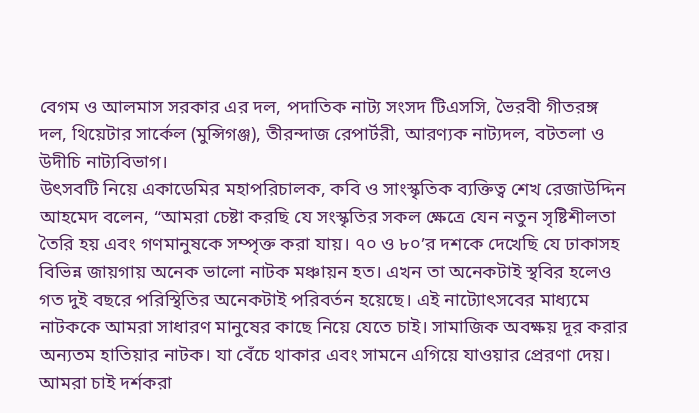বেগম ও আলমাস সরকার এর দল, পদাতিক নাট্য সংসদ টিএসসি, ভৈরবী গীতরঙ্গ দল, থিয়েটার সার্কেল (মুন্সিগঞ্জ), তীরন্দাজ রেপার্টরী, আরণ্যক নাট্যদল, বটতলা ও উদীচি নাট্যবিভাগ।
উৎসবটি নিয়ে একাডেমির মহাপরিচালক, কবি ও সাংস্কৃতিক ব্যক্তিত্ব শেখ রেজাউদ্দিন আহমেদ বলেন, “আমরা চেষ্টা করছি যে সংস্কৃতির সকল ক্ষেত্রে যেন নতুন সৃষ্টিশীলতা তৈরি হয় এবং গণমানুষকে সম্পৃক্ত করা যায়। ৭০ ও ৮০’র দশকে দেখেছি যে ঢাকাসহ বিভিন্ন জায়গায় অনেক ভালো নাটক মঞ্চায়ন হত। এখন তা অনেকটাই স্থবির হলেও গত দুই বছরে পরিস্থিতির অনেকটাই পরিবর্তন হয়েছে। এই নাট্যোৎসবের মাধ্যমে নাটককে আমরা সাধারণ মানুষের কাছে নিয়ে যেতে চাই। সামাজিক অবক্ষয় দূর করার অন্যতম হাতিয়ার নাটক। যা বেঁচে থাকার এবং সামনে এগিয়ে যাওয়ার প্রেরণা দেয়। আমরা চাই দর্শকরা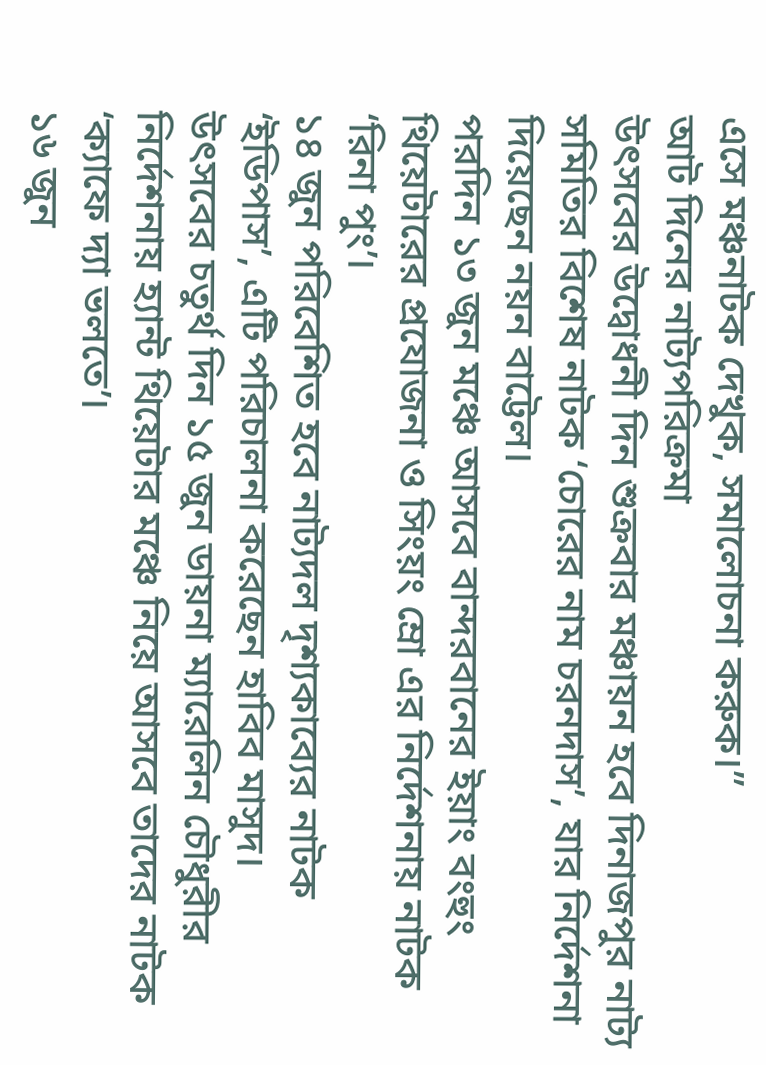এসে মঞ্চনাটক দেখুক, সমালোচনা করুক।”
আট দিনের নাট্যপরিক্রমা
উৎসবের উদ্বোধনী দিন শুক্রবার মঞ্চায়ন হবে দিনাজপুর নাট্য সমিতির বিশেষ নাটক ‘চোরের নাম চরনদাস’, যার নির্দেশনা দিয়েছেন নয়ন বাট্টেল।
পরদিন ১৩ জুন মঞ্চে আসবে বান্দরবানের ইয়াং বংহুং থিয়েটারের প্রযোজনা ও সিংয়ং ম্রো এর নির্দেশনায় নাটক ‘রিনা পুং’।
১৪ জুন পরিবেশিত হবে নাট্যদল দৃশ্যকাব্যের নাটক ‘ইডিপাস’, এটি পরিচালনা করেছেন হাবিব মাসুদ।
উৎসবের চতুর্থ দিন ১৫ জুন ডায়না ম্যারেলিন চৌধুরীর নির্দেশনায় হ্যান্ট থিয়েটার মঞ্চে নিয়ে আসবে তাদের নাটক ‘ক্যাফে দ্যা ভলতে’।
১৬ জুন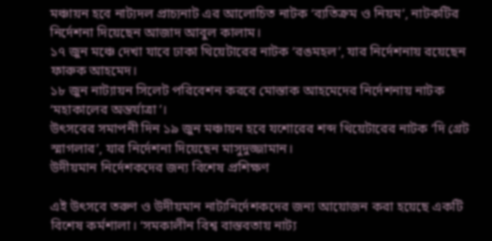মঞ্চায়ন হবে নাট্যদল প্রাচ্যনাট এর আলোচিত নাটক ‘ব্যতিক্রম ও নিয়ম’, নাটকটির নির্দেশনা দিয়েছেন আজাদ আবুল কালাম।
১৭ জুন মঞ্চে দেখা যাবে ঢাকা থিয়েটারের নাটক ‘রঙমহল’, যার নির্দেশনায় রয়েছেন ফারুক আহমেদ।
১৮ জুন নাট্যায়ন সিলেট পরিবেশন করবে মোস্তাক আহমেদের নির্দেশনায় নাটক ‘মহাকালের অন্তর্যাত্রা’।
উৎসবের সমাপনী দিন ১৯ জুন মঞ্চায়ন হবে যশোরের শব্দ থিয়েটারের নাটক ‘দি গ্রেট স্মাগলার’, যার নির্দেশনা দিয়েছেন মাসুদুজ্জামান।
উদীয়মান নির্দেশকদের জন্য বিশেষ প্রশিক্ষণ

এই উৎসবে তরুণ ও উদীয়মান নাট্যনির্দেশকদের জন্য আয়োজন করা হয়েছে একটি বিশেষ কর্মশালা। ‘সমকালীন বিশ্ব বাস্তবতায় নাট্য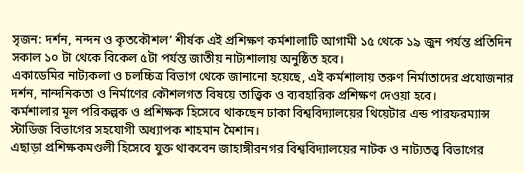সৃজন: দর্শন, নন্দন ও কৃতকৌশল’ শীর্ষক এই প্রশিক্ষণ কর্মশালাটি আগামী ১৫ থেকে ১৯ জুন পর্যন্ত প্রতিদিন সকাল ১০ টা থেকে বিকেল ৫টা পর্যন্ত জাতীয় নাট্যশালায় অনুষ্ঠিত হবে।
একাডেমির নাট্যকলা ও চলচ্চিত্র বিভাগ থেকে জানানো হয়েছে, এই কর্মশালায় তরুণ নির্মাতাদের প্রযোজনার দর্শন, নান্দনিকতা ও নির্মাণের কৌশলগত বিষয়ে তাত্ত্বিক ও ব্যবহারিক প্রশিক্ষণ দেওয়া হবে।
কর্মশালার মূল পরিকল্পক ও প্রশিক্ষক হিসেবে থাকছেন ঢাকা বিশ্ববিদ্যালয়ের থিয়েটার এন্ড পারফরম্যান্স স্টাডিজ বিভাগের সহযোগী অধ্যাপক শাহমান মৈশান।
এছাড়া প্রশিক্ষকমণ্ডলী হিসেবে যুক্ত থাকবেন জাহাঙ্গীরনগর বিশ্ববিদ্যালয়ের নাটক ও নাট্যতত্ত্ব বিভাগের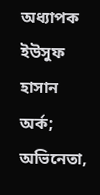অধ্যাপক ইউসুফ হাসান অর্ক;
অভিনেতা,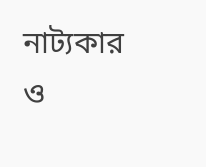নাট্যকার ও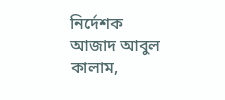নির্দেশক আজাদ আবুল কালাম,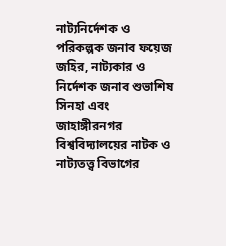নাট্যনির্দেশক ও পরিকল্পক জনাব ফয়েজ জহির, নাট্যকার ও নির্দেশক জনাব শুভাশিষ সিনহা এবং জাহাঙ্গীরনগর বিশ্ববিদ্যালয়ের নাটক ও নাট্যতত্ত্ব বিভাগের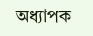অধ্যাপক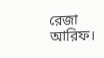রেজা আরিফ।